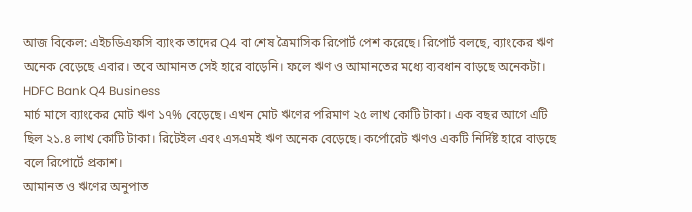আজ বিকেল: এইচডিএফসি ব্যাংক তাদের Q4 বা শেষ ত্রৈমাসিক রিপোর্ট পেশ করেছে। রিপোর্ট বলছে, ব্যাংকের ঋণ অনেক বেড়েছে এবার। তবে আমানত সেই হারে বাড়েনি। ফলে ঋণ ও আমানতের মধ্যে ব্যবধান বাড়ছে অনেকটা।
HDFC Bank Q4 Business
মার্চ মাসে ব্যাংকের মোট ঋণ ১৭% বেড়েছে। এখন মোট ঋণের পরিমাণ ২৫ লাখ কোটি টাকা। এক বছর আগে এটি ছিল ২১.৪ লাখ কোটি টাকা। রিটেইল এবং এসএমই ঋণ অনেক বেড়েছে। কর্পোরেট ঋণও একটি নির্দিষ্ট হারে বাড়ছে বলে রিপোর্টে প্রকাশ।
আমানত ও ঋণের অনুপাত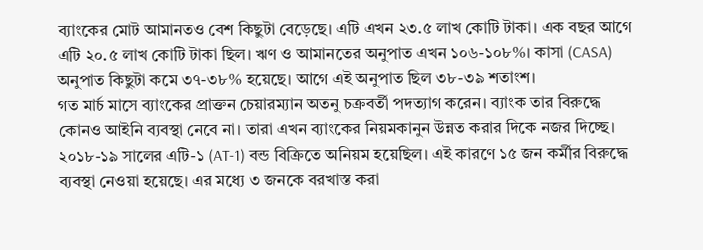ব্যাংকের মোট আমানতও বেশ কিছুটা বেড়েছে। এটি এখন ২৩.৫ লাখ কোটি টাকা। এক বছর আগে এটি ২০.৫ লাখ কোটি টাকা ছিল। ঋণ ও আমানতের অনুপাত এখন ১০৬-১০৮%। কাসা (CASA) অনুপাত কিছুটা কমে ৩৭-৩৮% হয়েছে। আগে এই অনুপাত ছিল ৩৮-৩৯ শতাংশ।
গত মার্চ মাসে ব্যাংকের প্রাক্তন চেয়ারম্যান অতনু চক্রবর্তী পদত্যাগ করেন। ব্যাংক তার বিরুদ্ধে কোনও আইনি ব্যবস্থা নেবে না। তারা এখন ব্যাংকের নিয়মকানুন উন্নত করার দিকে নজর দিচ্ছে। ২০১৮-১৯ সালের এটি-১ (AT-1) বন্ড বিক্রিতে অনিয়ম হয়েছিল। এই কারণে ১৫ জন কর্মীর বিরুদ্ধে ব্যবস্থা নেওয়া হয়েছে। এর মধ্যে ৩ জনকে বরখাস্ত করা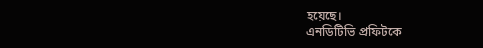হয়েছে।
এনডিটিভি প্রফিটকে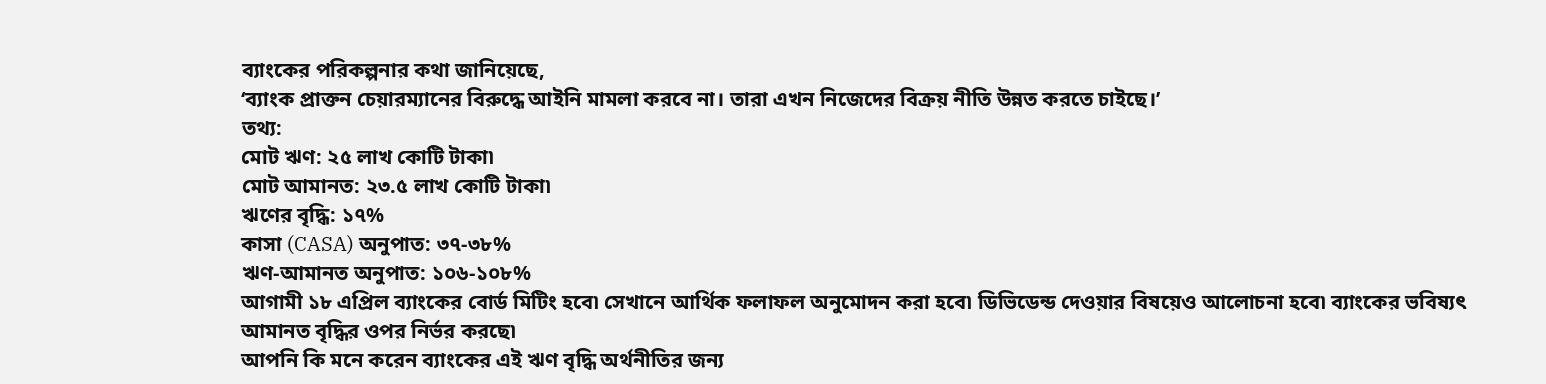ব্যাংকের পরিকল্পনার কথা জানিয়েছে,
‘ব্যাংক প্রাক্তন চেয়ারম্যানের বিরুদ্ধে আইনি মামলা করবে না। তারা এখন নিজেদের বিক্রয় নীতি উন্নত করতে চাইছে।’
তথ্য:
মোট ঋণ: ২৫ লাখ কোটি টাকা৷
মোট আমানত: ২৩.৫ লাখ কোটি টাকা৷
ঋণের বৃদ্ধি: ১৭%
কাসা (CASA) অনুপাত: ৩৭-৩৮%
ঋণ-আমানত অনুপাত: ১০৬-১০৮%
আগামী ১৮ এপ্রিল ব্যাংকের বোর্ড মিটিং হবে৷ সেখানে আর্থিক ফলাফল অনুমোদন করা হবে৷ ডিভিডেন্ড দেওয়ার বিষয়েও আলোচনা হবে৷ ব্যাংকের ভবিষ্যৎ আমানত বৃদ্ধির ওপর নির্ভর করছে৷
আপনি কি মনে করেন ব্যাংকের এই ঋণ বৃদ্ধি অর্থনীতির জন্য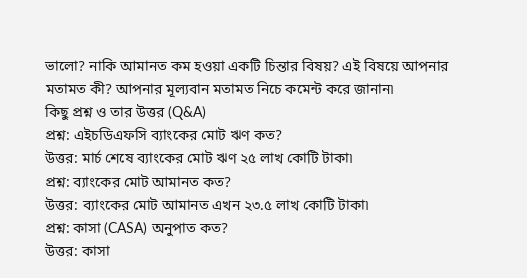ভালো? নাকি আমানত কম হওয়া একটি চিন্তার বিষয়? এই বিষয়ে আপনার মতামত কী? আপনার মূল্যবান মতামত নিচে কমেন্ট করে জানান৷
কিছু প্রশ্ন ও তার উত্তর (Q&A)
প্রশ্ন: এইচডিএফসি ব্যাংকের মোট ঋণ কত?
উত্তর: মার্চ শেষে ব্যাংকের মোট ঋণ ২৫ লাখ কোটি টাকা৷
প্রশ্ন: ব্যাংকের মোট আমানত কত?
উত্তর: ব্যাংকের মোট আমানত এখন ২৩.৫ লাখ কোটি টাকা৷
প্রশ্ন: কাসা (CASA) অনুপাত কত?
উত্তর: কাসা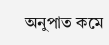অনুপাত কমে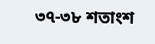৩৭-৩৮ শতাংশ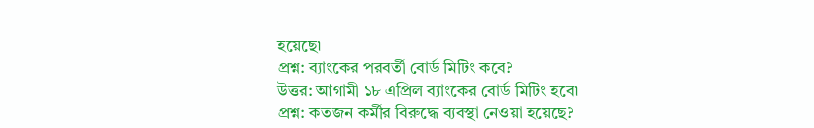হয়েছে৷
প্রশ্ন: ব্যাংকের পরবর্তী বোর্ড মিটিং কবে?
উত্তর: আগামী ১৮ এপ্রিল ব্যাংকের বোর্ড মিটিং হবে৷
প্রশ্ন: কতজন কর্মীর বিরুদ্ধে ব্যবস্থা নেওয়া হয়েছে?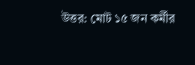উত্তর: মোট ১৫ জন কর্মীর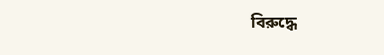বিরুদ্ধে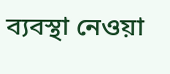ব্যবস্থা নেওয়া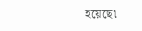হয়েছে৷